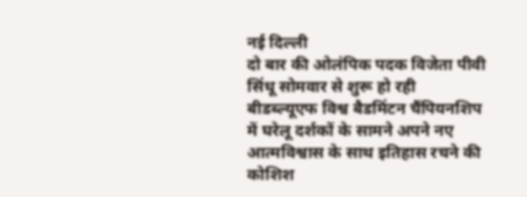नई दिल्ली
दो बार की ओलंपिक पदक विजेता पीवी सिंधू सोमवार से शुरू हो रही बीडब्ल्यूएफ विश्व बैडमिंटन चैंपियनशिप में घरेलू दर्शकों के सामने अपने नए आत्मविश्वास के साथ इतिहास रचने की कोशिश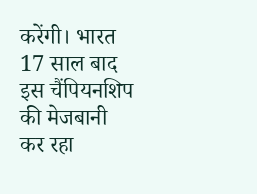करेंगी। भारत 17 साल बाद इस चैंपियनशिप की मेजबानी कर रहा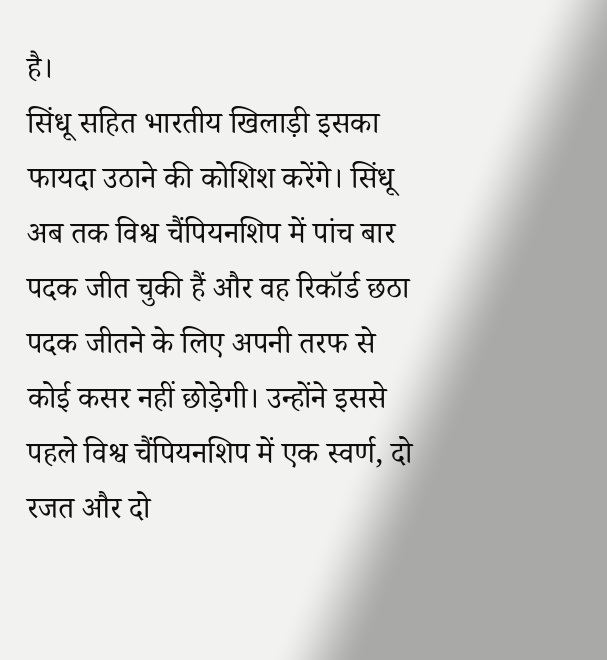है।
सिंधू सहित भारतीय खिलाड़ी इसका फायदा उठाने की कोशिश करेंगे। सिंधू अब तक विश्व चैंपियनशिप में पांच बार पदक जीत चुकी हैं और वह रिकॉर्ड छठा पदक जीतने के लिए अपनी तरफ से कोई कसर नहीं छोड़ेगी। उन्होंने इससे पहले विश्व चैंपियनशिप में एक स्वर्ण, दो रजत और दो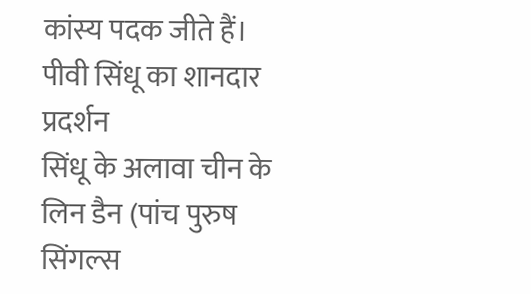कांस्य पदक जीते हैं।
पीवी सिंधू का शानदार प्रदर्शन
सिंधू के अलावा चीन के लिन डैन (पांच पुरुष सिंगल्स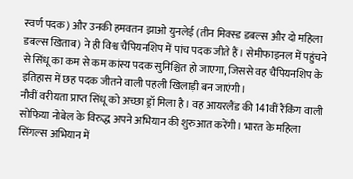स्वर्ण पदक) और उनकी हमवतन झाओ युनलेई (तीन मिक्स्ड डबल्स और दो महिला डबल्स खिताब) ने ही विश्व चैंपियनशिप में पांच पदक जीते हैं। सेमीफाइनल में पहुंचने से सिंधू का कम से कम कांस्य पदक सुनिश्चित हो जाएगा, जिससे वह चैंपियनशिप के इतिहास में छह पदक जीतने वाली पहली खिलाड़ी बन जाएंगी।
नौवीं वरीयता प्राप्त सिंधू को अच्छा ड्रॉ मिला है। वह आयरलैंड की 141वीं रैंकिंग वाली सोफिया नोबेल के विरुद्ध अपने अभियान की शुरुआत करेंगी। भारत के महिला सिंगल्स अभियान में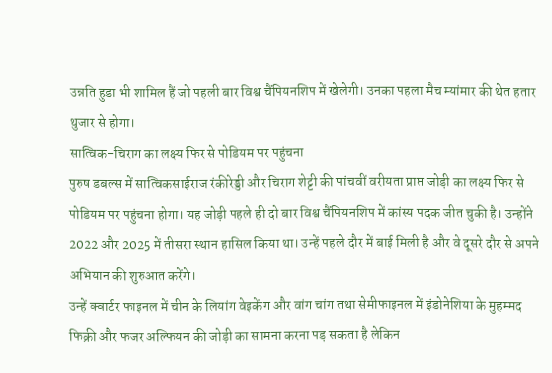उन्नति हुडा भी शामिल हैं जो पहली बार विश्व चैंपियनशिप में खेलेगी। उनका पहला मैच म्यांमार की थेत हतार थुजार से होगा।
सात्विक-चिराग का लक्ष्य फिर से पोडियम पर पहुंचना
पुरुष डबल्स में सात्विकसाईराज रंकीरेड्डी और चिराग शेट्टी की पांचवीं वरीयता प्राप्त जोड़ी का लक्ष्य फिर से पोडियम पर पहुंचना होगा। यह जोड़ी पहले ही दो बार विश्व चैंपियनशिप में कांस्य पदक जीत चुकी है। उन्होंने 2022 और 2025 में तीसरा स्थान हासिल किया था। उन्हें पहले दौर में बाई मिली है और वे दूसरे दौर से अपने अभियान की शुरुआत करेंगे।
उन्हें क्वार्टर फाइनल में चीन के लियांग वेइकेंग और वांग चांग तथा सेमीफाइनल में इंडोनेशिया के मुहम्मद फिक्री और फजर अल्फियन की जोड़ी का सामना करना पड़ सकता है लेकिन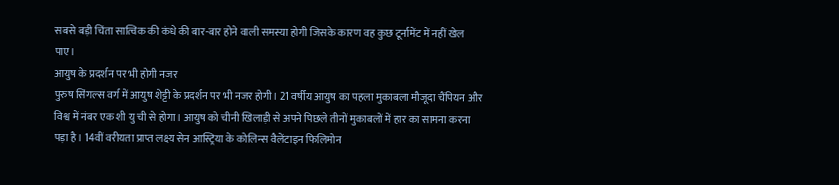सबसे बड़ी चिंता सात्विक की कंधे की बार-बार होने वाली समस्या होगी जिसके कारण वह कुछ टूर्नामेंट में नहीं खेल पाए।
आयुष के प्रदर्शन पर भी होगी नजर
पुरुष सिंगल्स वर्ग में आयुष शेट्टी के प्रदर्शन पर भी नजर होगी। 21 वर्षीय आयुष का पहला मुकाबला मौजूदा चैंपियन और विश्व में नंबर एक शी यु ची से होगा। आयुष को चीनी खिलाड़ी से अपने पिछले तीनों मुकाबलों में हार का सामना करना पड़ा है। 14वीं वरीयता प्राप्त लक्ष्य सेन आस्ट्रिया के कोलिन्स वैलेंटाइन फिलिमोन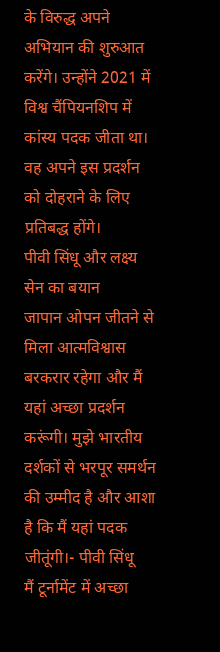के विरुद्ध अपने अभियान की शुरुआत करेंगे। उन्होंने 2021 में विश्व चैंपियनशिप में कांस्य पदक जीता था। वह अपने इस प्रदर्शन को दोहराने के लिए प्रतिबद्ध होंगे।
पीवी सिंधू और लक्ष्य सेन का बयान
जापान ओपन जीतने से मिला आत्मविश्वास बरकरार रहेगा और मैं यहां अच्छा प्रदर्शन करूंगी। मुझे भारतीय दर्शकों से भरपूर समर्थन की उम्मीद है और आशा है कि मैं यहां पदक जीतूंगी।- पीवी सिंधू
मैं टूर्नामेंट में अच्छा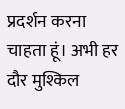प्रदर्शन करना चाहता हूं। अभी हर दौर मुश्किल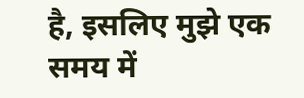है, इसलिए मुझे एक समय में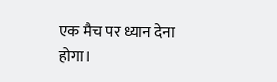एक मैच पर ध्यान देना होगा।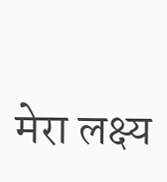मेरा लक्ष्य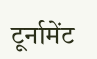टूर्नामेंट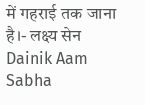में गहराई तक जाना है।- लक्ष्य सेन
Dainik Aam Sabha